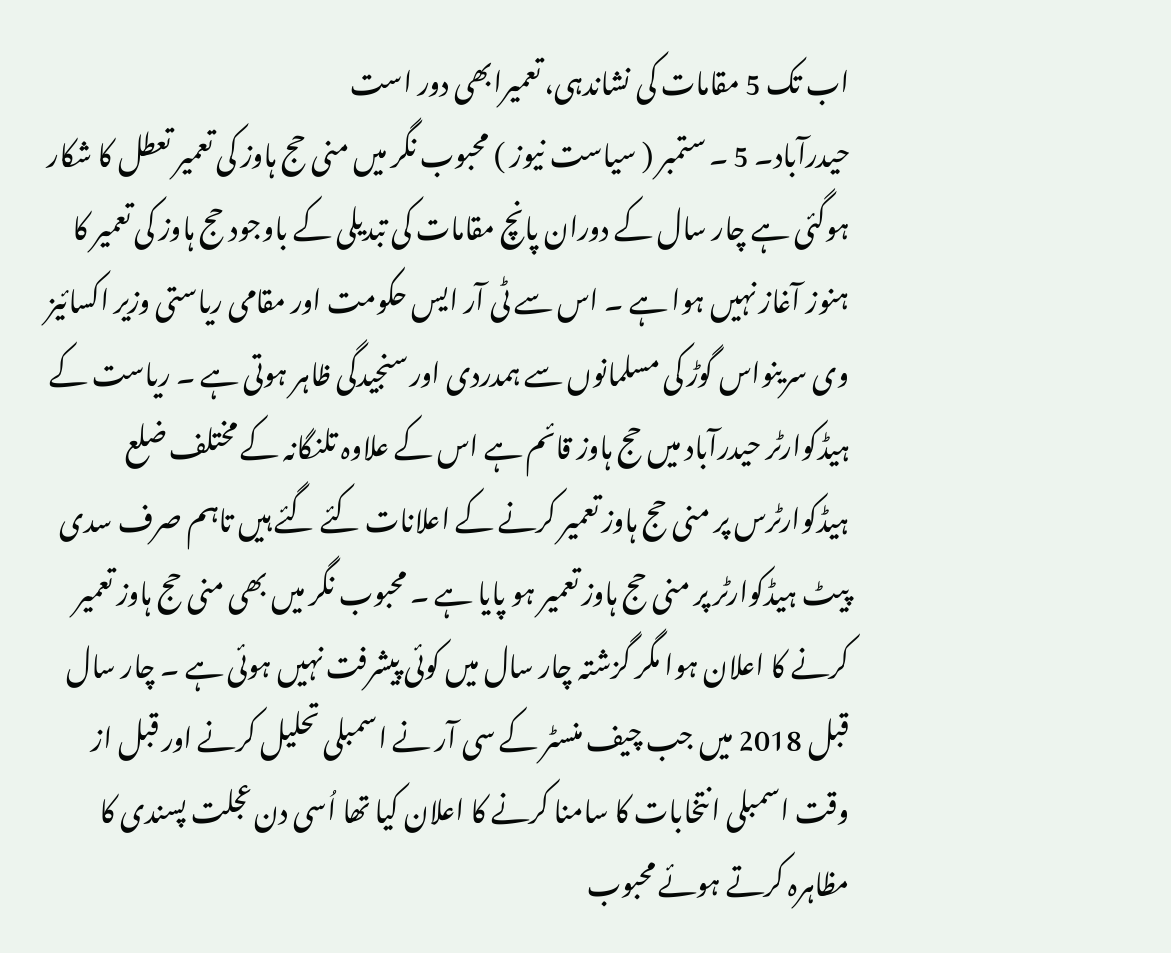اب تک 5 مقامات کی نشاندہی، تعمیرابھی دور است
حیدرآباد۔ 5 ۔ ستمبر ( سیاست نیوز ) محبوب نگر میں منی حج ہاوز کی تعمیر تعطل کا شکار ہوگئی ہے چار سال کے دوران پانچ مقامات کی تبدیلی کے باوجود حج ہاوز کی تعمیر کا ہنوز آغاز نہیں ہوا ہے ۔ اس سے ٹی آر ایس حکومت اور مقامی ریاستی وزیر اکسائیز وی سرینواس گوڑ کی مسلمانوں سے ہمدردی اور سنجیدگی ظاہر ہوتی ہے ۔ ریاست کے ہیڈکوارٹر حیدرآباد میں حج ہاوز قائم ہے اس کے علاوہ تلنگانہ کے مختلف ضلع ہیڈکوارٹرس پر منی حج ہاوز تعمیر کرنے کے اعلانات کئے گئے ہیں تاہم صرف سدی پیٹ ہیڈکوارٹر پر منی حج ہاوز تعمیر ہو پایا ہے ۔ محبوب نگر میں بھی منی حج ہاوز تعمیر کرنے کا اعلان ہوا مگر گزشتہ چار سال میں کوئی پیشرفت نہیں ہوئی ہے ۔ چار سال قبل 2018 میں جب چیف منسٹر کے سی آر نے اسمبلی تحلیل کرنے اور قبل از وقت اسمبلی انتخابات کا سامنا کرنے کا اعلان کیا تھا اُسی دن عجلت پسندی کا مظاہرہ کرتے ہوئے محبوب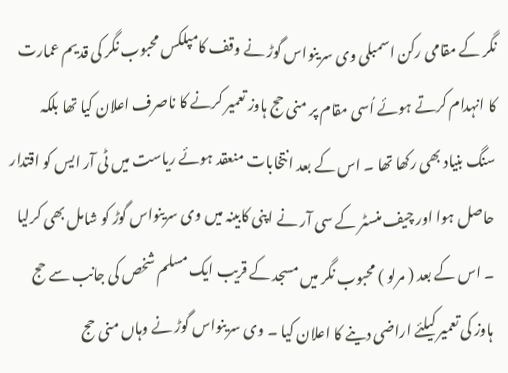نگر کے مقامی رکن اسمبلی وی سرینواس گوڑ نے وقف کامپلکس محبوب نگر کی قدیم عمارت کا انہدام کرتے ہوئے اُسی مقام پر منی حج ہاوز تعمیر کرنے کا ناصرف اعلان کیا تھا بلکہ سنگ بنیاد بھی رکھا تھا ۔ اس کے بعد انتخابات منعقد ہوئے ریاست میں ٹی آر ایس کو اقتدار حاصل ہوا اور چیف منسٹر کے سی آر نے اپنی کابینہ میں وی سرینواس گوڑ کو شامل بھی کرلیا ۔ اس کے بعد ( مرلو ) محبوب نگر میں مسجد کے قریب ایک مسلم شخص کی جانب سے حج ہاوز کی تعمیر کیلئے اراضی دینے کا اعلان کیا ۔ وی سرینواس گوڑ نے وہاں منی حج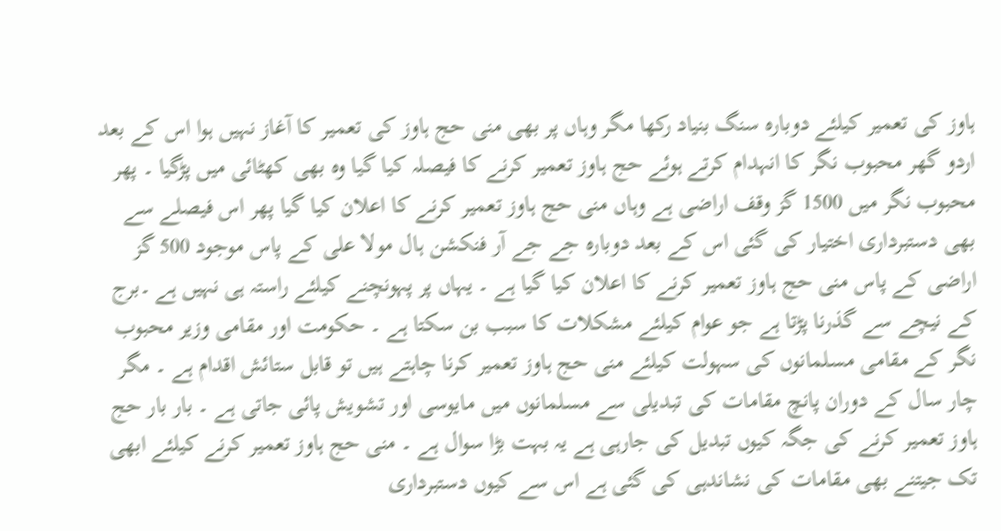ہاوز کی تعمیر کیلئے دوبارہ سنگ بنیاد رکھا مگر وہاں پر بھی منی حج ہاوز کی تعمیر کا آغاز نہیں ہوا اس کے بعد اردو گھر محبوب نگر کا انہدام کرتے ہوئے حج ہاوز تعمیر کرنے کا فیصلہ کیا گیا وہ بھی کھٹائی میں پڑگیا ۔ پھر محبوب نگر میں 1500 گز وقف اراضی ہے وہاں منی حج ہاوز تعمیر کرنے کا اعلان کیا گیا پھر اس فیصلے سے بھی دستبرداری اختیار کی گئی اس کے بعد دوبارہ جے جے آر فنکشن ہال مولا علی کے پاس موجود 500 گز اراضی کے پاس منی حج ہاوز تعمیر کرنے کا اعلان کیا گیا ہے ۔ یہاں پر پہونچنے کیلئے راستہ ہی نہیں ہے ۔برج کے نیچے سے گذرنا پڑتا ہے جو عوام کیلئے مشکلات کا سبب بن سکتا ہے ۔ حکومت اور مقامی وزیر محبوب نگر کے مقامی مسلمانوں کی سہولت کیلئے منی حج ہاوز تعمیر کرنا چاہتے ہیں تو قابل ستائش اقدام ہے ۔ مگر چار سال کے دوران پانچ مقامات کی تبدیلی سے مسلمانوں میں مایوسی اور تشویش پائی جاتی ہے ۔ بار بار حج ہاوز تعمیر کرنے کی جگہ کیوں تبدیل کی جارہی ہے یہ بہت بڑا سوال ہے ۔ منی حج ہاوز تعمیر کرنے کیلئے ابھی تک جیتنے بھی مقامات کی نشاندہی کی گئی ہے اس سے کیوں دستبرداری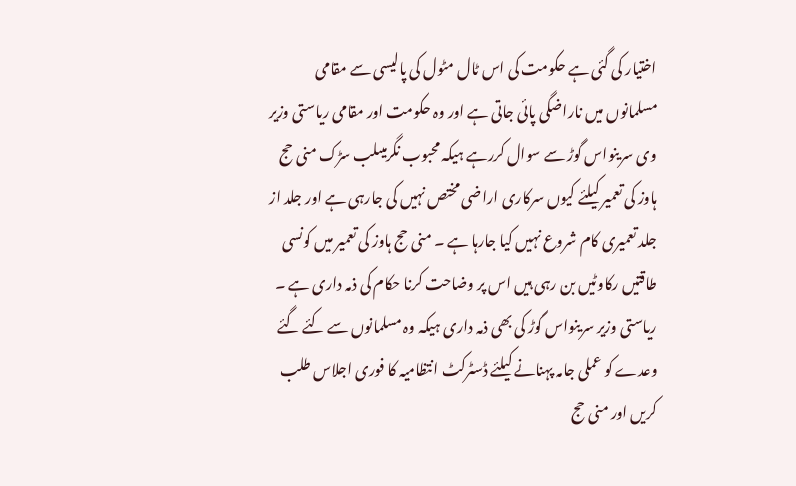اختیار کی گئی ہے حکومت کی اس ٹال مٹول کی پالیسی سے مقامی مسلمانوں میں ناراضگی پائی جاتی ہے اور وہ حکومت اور مقامی ریاستی وزیر وی سرینواس گوڑ سے سوال کررہے ہیکہ محبوب نگرمیںلب سڑک منی حج ہاوز کی تعمیر کیلئے کیوں سرکاری اراضی مختص نہیں کی جارہی ہے اور جلد از جلد تعمیری کام شروع نہیں کیا جارہا ہے ۔ منی حج ہاوز کی تعمیر میں کونسی طاقتیں رکاوٹیں بن رہی ہیں اس پر وضاحت کرنا حکام کی ذمہ داری ہے ۔ ریاستی وزیر سرینواس گوڑ کی بھی ذمہ داری ہیکہ وہ مسلمانوں سے کئے گئے وعدے کو عملی جامہ پہنانے کیلئے ڈسٹرکٹ انتظامیہ کا فوری اجلاس طلب کریں اور منی حج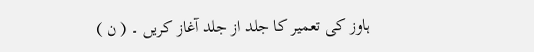ہاوز کی تعمیر کا جلد از جلد آغاز کریں ۔ ( ن )